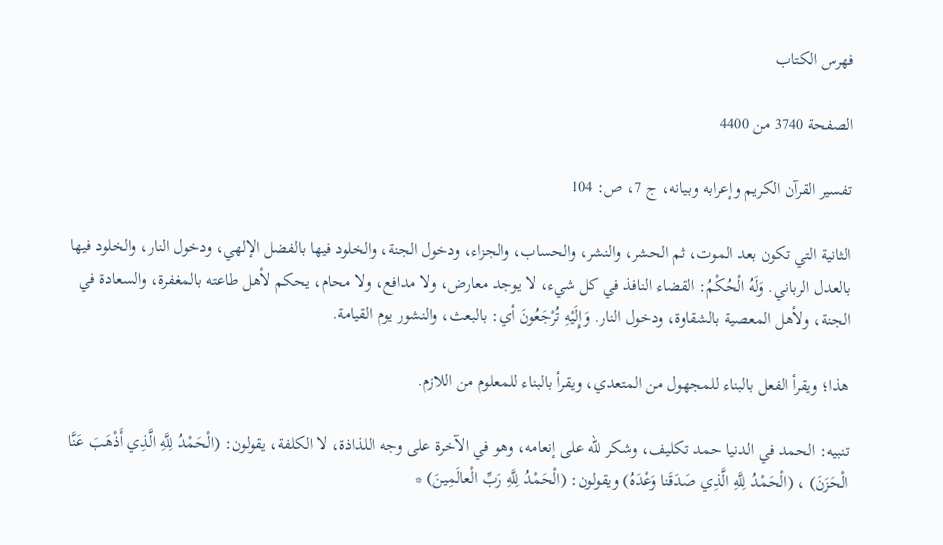فهرس الكتاب

الصفحة 3740 من 4400

تفسير القرآن الكريم وإعرابه وبيانه، ج 7، ص: 104

الثانية التي تكون بعد الموت، ثم الحشر، والنشر، والحساب، والجزاء، ودخول الجنة، والخلود فيها بالفضل الإلهي، ودخول النار، والخلود فيها بالعدل الرباني. وَلَهُ الْحُكْمُ: القضاء النافذ في كل شيء، لا يوجد معارض، ولا مدافع، ولا محام، يحكم لأهل طاعته بالمغفرة، والسعادة في الجنة، ولأهل المعصية بالشقاوة، ودخول النار. وَإِلَيْهِ تُرْجَعُونَ أي: بالبعث، والنشور يوم القيامة.

هذا؛ ويقرأ الفعل بالبناء للمجهول من المتعدي، ويقرأ بالبناء للمعلوم من اللازم.

تنبيه: الحمد في الدنيا حمد تكليف، وشكر للّه على إنعامه، وهو في الآخرة على وجه اللذاذة، لا الكلفة، يقولون: (الْحَمْدُ لِلَّهِ الَّذِي أَذْهَبَ عَنَّا الْحَزَنَ) ، (الْحَمْدُ لِلَّهِ الَّذِي صَدَقَنا وَعْدَهُ) ويقولون: (الْحَمْدُ لِلَّهِ رَبِّ الْعالَمِينَ) *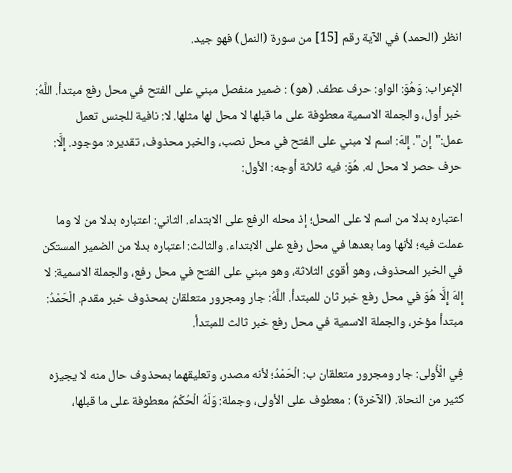انظر (الحمد) في الآية رقم [15] من سورة (النمل) فهو جيد.

الإعراب: وَهُوَ: الواو: حرف عطف. (هو) : ضمير منفصل مبني على الفتح في محل رفع مبتدأ. اللَّهُ: خبر أول، والجملة الاسمية معطوفة على ما قبلها لا محل لها مثلها. لا: نافية للجنس تعمل عمل:"إن". إِلهَ: اسم لا مبني على الفتح في محل نصب، والخبر محذوف، تقديره: موجود. إِلَّا: حرف حصر لا محل له. هُوَ: فيه ثلاثة أوجه: الأول:

اعتباره بدلا من اسم لا على المحل؛ إذ محله الرفع على الابتداء. الثاني: اعتباره بدلا من لا وما عملت فيه؛ لأنها وما بعدها في محل رفع على الابتداء. والثالث: اعتباره بدلا من الضمير المستكن في الخبر المحذوف، وهو أقوى الثلاثة، وهو مبني على الفتح في محل رفع، والجملة الاسمية: لا إِلهَ إِلَّا هُوَ في محل رفع خبر ثان للمبتدأ. اللَّهُ: جار ومجرور متعلقان بمحذوف خبر مقدم. الْحَمْدُ: مبتدأ مؤخر، والجملة الاسمية في محل رفع خبر ثالث للمبتدأ.

فِي الْأُولى: جار ومجرور متعلقان ب: الْحَمْدُ؛ لأنه مصدر، وتعليقهما بمحذوف حال منه لا يجيزه كثير من النحاة. (الآخرة) : معطوف على الأولى، وجملة: وَلَهُ الْحُكْمُ معطوفة على ما قبلها،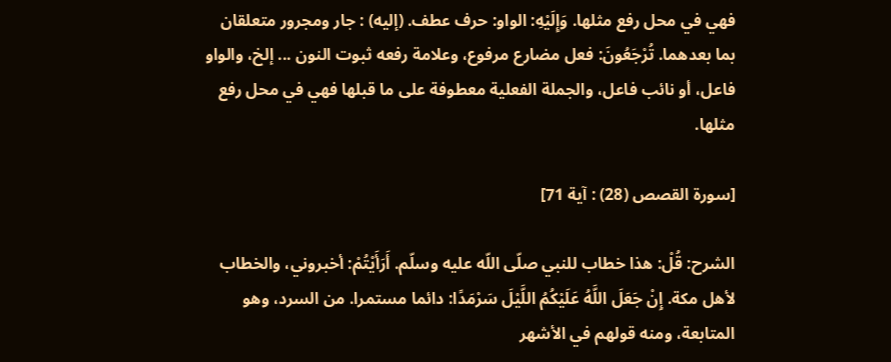فهي في محل رفع مثلها. وَإِلَيْهِ: الواو: حرف عطف. (إليه) : جار ومجرور متعلقان بما بعدهما. تُرْجَعُونَ: فعل مضارع مرفوع، وعلامة رفعه ثبوت النون ... إلخ، والواو فاعل، أو نائب فاعل، والجملة الفعلية معطوفة على ما قبلها فهي في محل رفع مثلها.

[سورة القصص (28) : آية 71]

الشرح: قُلْ: هذا خطاب للنبي صلّى اللّه عليه وسلّم. أَرَأَيْتُمْ: أخبروني، والخطاب لأهل مكة. إِنْ جَعَلَ اللَّهُ عَلَيْكُمُ اللَّيْلَ سَرْمَدًا: دائما مستمرا. من السرد، وهو المتابعة، ومنه قولهم في الأشهر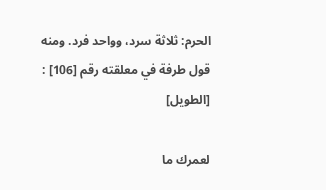الحرم: ثلاثة سرد، وواحد فرد. ومنه قول طرفة في معلقته رقم [106] : [الطويل]

لعمرك ما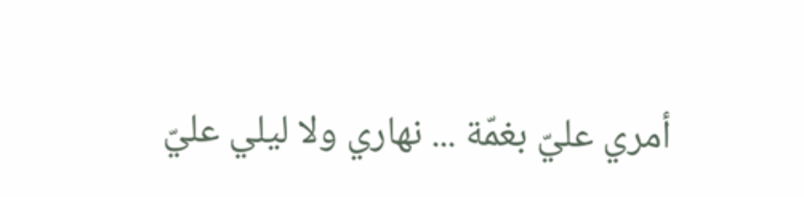أمري عليّ بغمّة ... نهاري ولا ليلي عليّ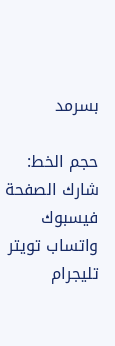بسرمد

حجم الخط:
شارك الصفحة
فيسبوك واتساب تويتر تليجرام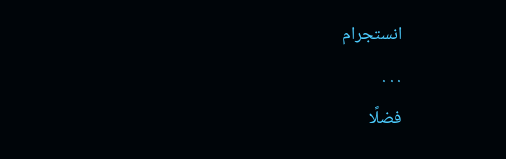انستجرام
. . .
فضلًا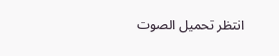انتظر تحميل الصوت